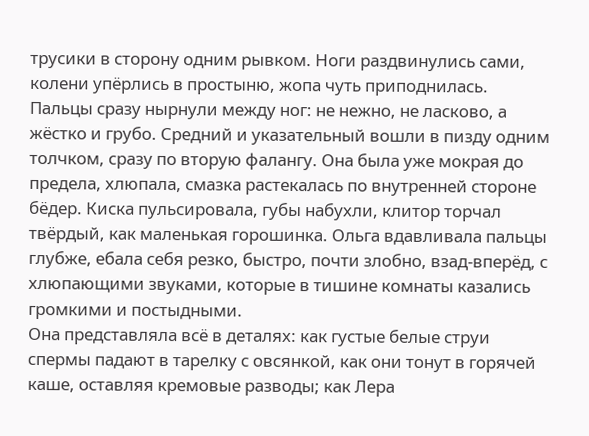трусики в сторону одним рывком. Ноги раздвинулись сами, колени упёрлись в простыню, жопа чуть приподнилась.
Пальцы сразу нырнули между ног: не нежно, не ласково, а жёстко и грубо. Средний и указательный вошли в пизду одним толчком, сразу по вторую фалангу. Она была уже мокрая до предела, хлюпала, смазка растекалась по внутренней стороне бёдер. Киска пульсировала, губы набухли, клитор торчал твёрдый, как маленькая горошинка. Ольга вдавливала пальцы глубже, ебала себя резко, быстро, почти злобно, взад-вперёд, с хлюпающими звуками, которые в тишине комнаты казались громкими и постыдными.
Она представляла всё в деталях: как густые белые струи спермы падают в тарелку с овсянкой, как они тонут в горячей каше, оставляя кремовые разводы; как Лера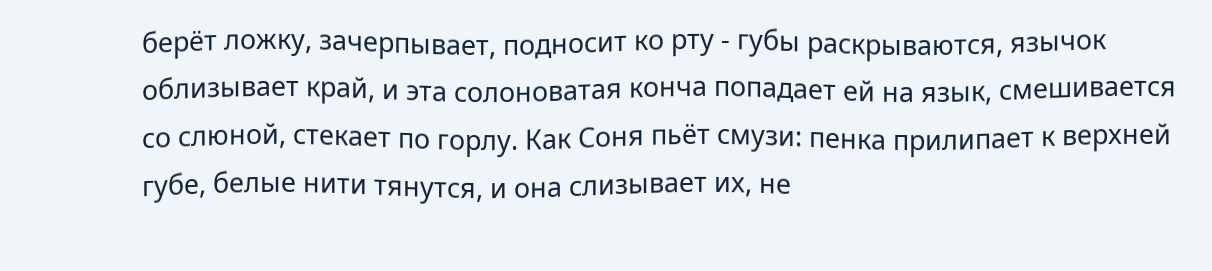берёт ложку, зачерпывает, подносит ко рту - губы раскрываются, язычок облизывает край, и эта солоноватая конча попадает ей на язык, смешивается со слюной, стекает по горлу. Как Соня пьёт смузи: пенка прилипает к верхней губе, белые нити тянутся, и она слизывает их, не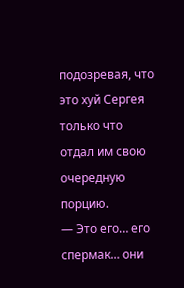подозревая, что это хуй Сергея только что отдал им свою очередную порцию.
— Это его… его спермак… они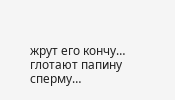жрут его кончу… глотают папину сперму…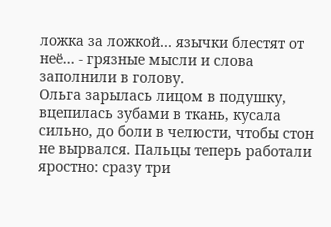ложка за ложкой… язычки блестят от неё… - грязные мысли и слова заполнили в голову.
Ольга зарылась лицом в подушку, вцепилась зубами в ткань, кусала сильно, до боли в челюсти, чтобы стон не вырвался. Пальцы теперь работали яростно: сразу три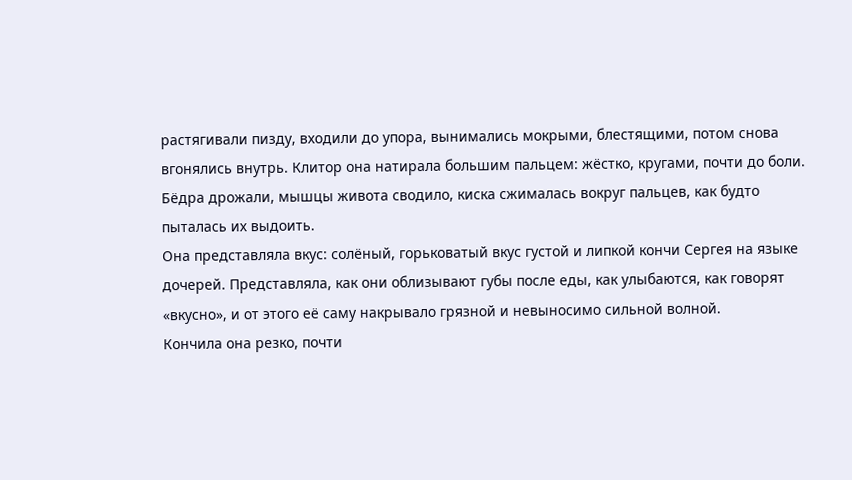растягивали пизду, входили до упора, вынимались мокрыми, блестящими, потом снова вгонялись внутрь. Клитор она натирала большим пальцем: жёстко, кругами, почти до боли. Бёдра дрожали, мышцы живота сводило, киска сжималась вокруг пальцев, как будто пыталась их выдоить.
Она представляла вкус: солёный, горьковатый вкус густой и липкой кончи Сергея на языке дочерей. Представляла, как они облизывают губы после еды, как улыбаются, как говорят «вкусно», и от этого её саму накрывало грязной и невыносимо сильной волной.
Кончила она резко, почти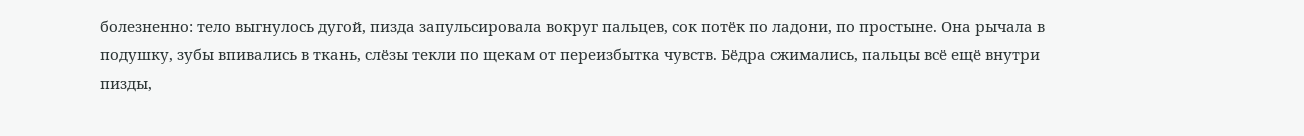болезненно: тело выгнулось дугой, пизда запульсировала вокруг пальцев, сок потёк по ладони, по простыне. Она рычала в подушку, зубы впивались в ткань, слёзы текли по щекам от переизбытка чувств. Бёдра сжимались, пальцы всё ещё внутри пизды,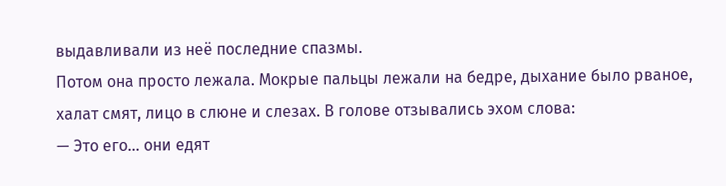выдавливали из неё последние спазмы.
Потом она просто лежала. Мокрые пальцы лежали на бедре, дыхание было рваное, халат смят, лицо в слюне и слезах. В голове отзывались эхом слова:
— Это его… они едят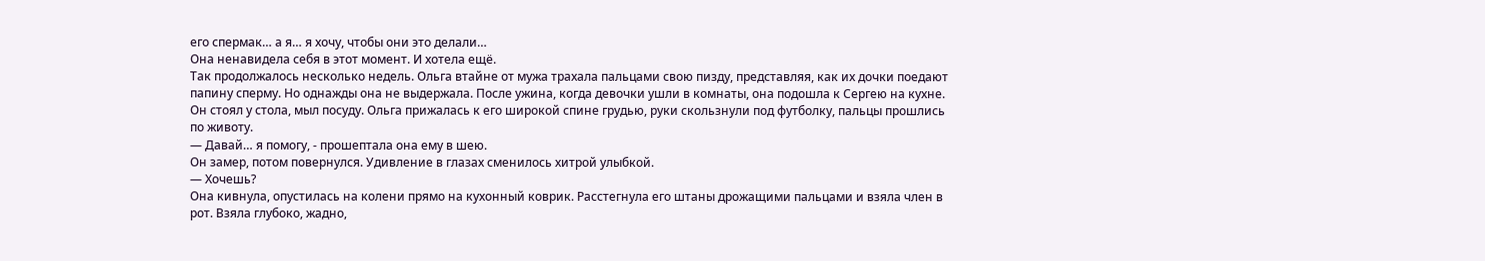его спермак… а я… я хочу, чтобы они это делали…
Она ненавидела себя в этот момент. И хотела ещё.
Так продолжалось несколько недель. Ольга втайне от мужа трахала пальцами свою пизду, представляя, как их дочки поедают папину сперму. Но однажды она не выдержала. После ужина, когда девочки ушли в комнаты, она подошла к Сергею на кухне. Он стоял у стола, мыл посуду. Ольга прижалась к его широкой спине грудью, руки скользнули под футболку, пальцы прошлись по животу.
— Давай… я помогу, - прошептала она ему в шею.
Он замер, потом повернулся. Удивление в глазах сменилось хитрой улыбкой.
— Хочешь?
Она кивнула, опустилась на колени прямо на кухонный коврик. Расстегнула его штаны дрожащими пальцами и взяла член в рот. Взяла глубоко, жадно,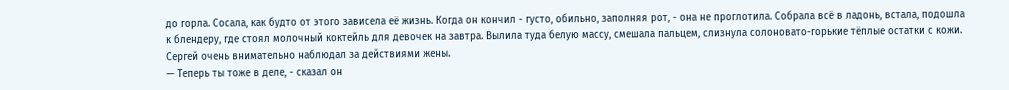до горла. Сосала, как будто от этого зависела её жизнь. Когда он кончил - густо, обильно, заполняя рот, - она не проглотила. Собрала всё в ладонь, встала, подошла к блендеру, где стоял молочный коктейль для девочек на завтра. Вылила туда белую массу, смешала пальцем, слизнула солоновато-горькие тёплые остатки с кожи.
Сергей очень внимательно наблюдал за действиями жены.
— Теперь ты тоже в деле, - сказал он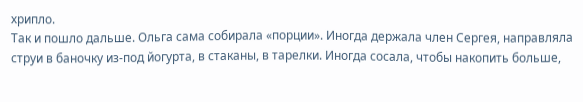хрипло.
Так и пошло дальше. Ольга сама собирала «порции». Иногда держала член Сергея, направляла струи в баночку из-под йогурта, в стаканы, в тарелки. Иногда сосала, чтобы накопить больше,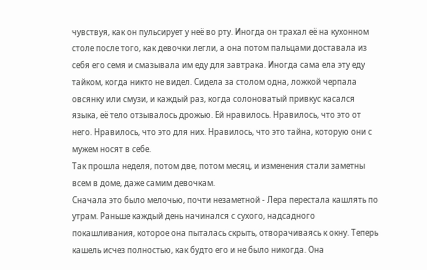чувствуя, как он пульсирует у неё во рту. Иногда он трахал её на кухонном столе после того, как девочки легли, а она потом пальцами доставала из себя его семя и смазывала им еду для завтрака. Иногда сама ела эту еду тайком, когда никто не видел. Сидела за столом одна, ложкой черпала овсянку или смузи, и каждый раз, когда солоноватый привкус касался языка, её тело отзывалось дрожью. Ей нравилось. Нравилось, что это от него. Нравилось, что это для них. Нравилось, что это тайна, которую они с мужем носят в себе.
Так прошла неделя, потом две, потом месяц, и изменения стали заметны всем в доме, даже самим девочкам.
Сначала это было мелочью, почти незаметной - Лера перестала кашлять по утрам. Раньше каждый день начинался с сухого, надсадного покашливания, которое она пыталась скрыть, отворачиваясь к окну. Теперь кашель исчез полностью, как будто его и не было никогда. Она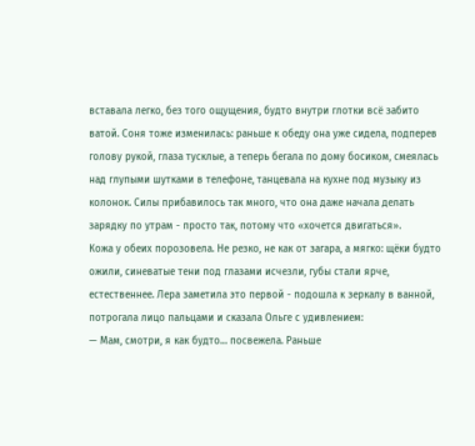вставала легко, без того ощущения, будто внутри глотки всё забито ватой. Соня тоже изменилась: раньше к обеду она уже сидела, подперев голову рукой, глаза тусклые, а теперь бегала по дому босиком, смеялась над глупыми шутками в телефоне, танцевала на кухне под музыку из колонок. Силы прибавилось так много, что она даже начала делать зарядку по утрам - просто так, потому что «хочется двигаться».
Кожа у обеих порозовела. Не резко, не как от загара, а мягко: щёки будто ожили, синеватые тени под глазами исчезли, губы стали ярче, естественнее. Лера заметила это первой - подошла к зеркалу в ванной, потрогала лицо пальцами и сказала Ольге с удивлением:
— Мам, смотри, я как будто… посвежела. Раньше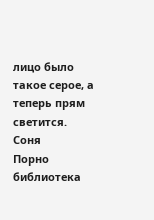лицо было такое серое, а теперь прям светится.
Соня
Порно библиотека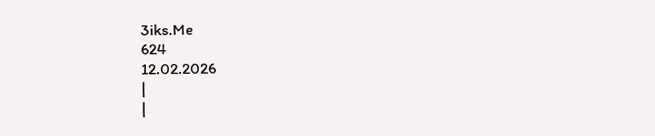3iks.Me
624
12.02.2026
|
|